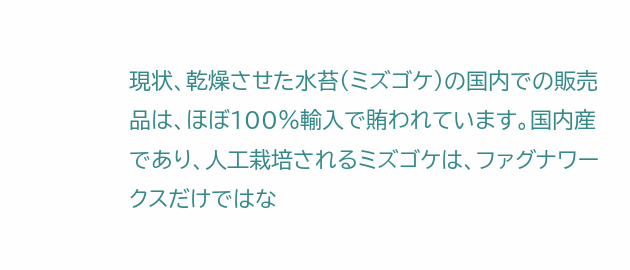現状、乾燥させた水苔(ミズゴケ)の国内での販売品は、ほぼ100%輸入で賄われています。国内産であり、人工栽培されるミズゴケは、ファグナワークスだけではな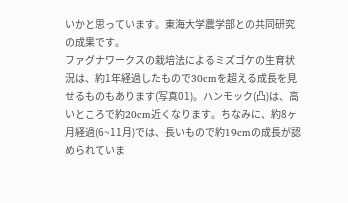いかと思っています。東海大学農学部との共同研究の成果です。
ファグナワークスの栽培法によるミズゴケの生育状況は、約1年経過したもので30cmを超える成長を見せるものもあります(写真01)。ハンモック(凸)は、高いところで約20cm近くなります。ちなみに、約8ヶ月経過(6~11月)では、長いもので約19cmの成長が認められていま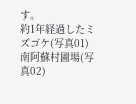す。
約1年経過したミズゴケ(写真01)
南阿蘇村圃場(写真02)